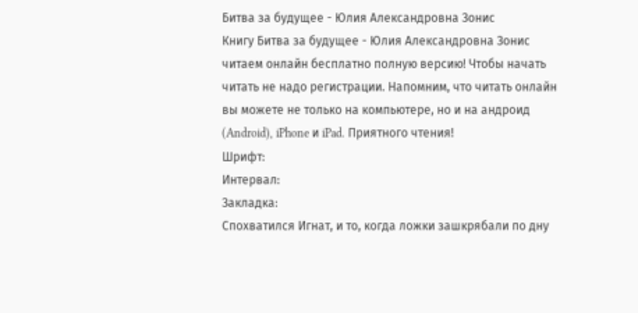Битва за будущее - Юлия Александровна Зонис
Книгу Битва за будущее - Юлия Александровна Зонис читаем онлайн бесплатно полную версию! Чтобы начать читать не надо регистрации. Напомним, что читать онлайн вы можете не только на компьютере, но и на андроид (Android), iPhone и iPad. Приятного чтения!
Шрифт:
Интервал:
Закладка:
Спохватился Игнат, и то, когда ложки зашкрябали по дну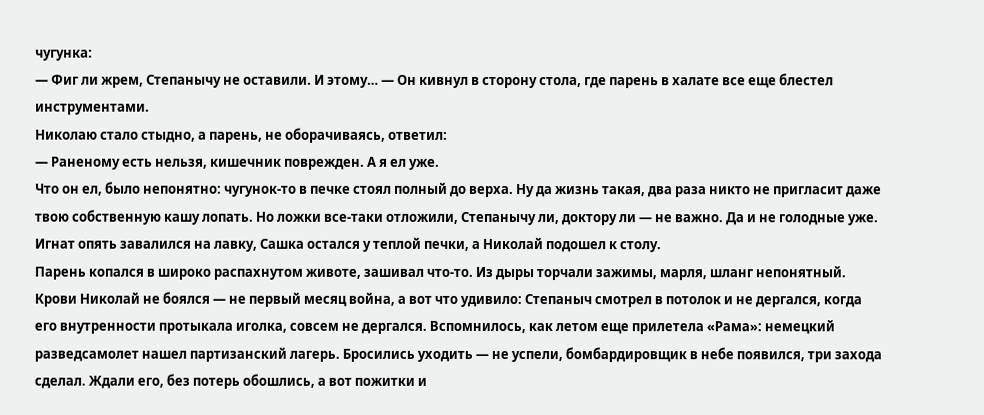чугунка:
— Фиг ли жрем, Степанычу не оставили. И этому… — Он кивнул в сторону стола, где парень в халате все еще блестел инструментами.
Николаю стало стыдно, а парень, не оборачиваясь, ответил:
— Раненому есть нельзя, кишечник поврежден. А я ел уже.
Что он ел, было непонятно: чугунок-то в печке стоял полный до верха. Ну да жизнь такая, два раза никто не пригласит даже твою собственную кашу лопать. Но ложки все-таки отложили, Степанычу ли, доктору ли — не важно. Да и не голодные уже. Игнат опять завалился на лавку, Сашка остался у теплой печки, а Николай подошел к столу.
Парень копался в широко распахнутом животе, зашивал что-то. Из дыры торчали зажимы, марля, шланг непонятный. Крови Николай не боялся — не первый месяц война, а вот что удивило: Степаныч смотрел в потолок и не дергался, когда его внутренности протыкала иголка, совсем не дергался. Вспомнилось, как летом еще прилетела «Рама»: немецкий разведсамолет нашел партизанский лагерь. Бросились уходить — не успели, бомбардировщик в небе появился, три захода сделал. Ждали его, без потерь обошлись, а вот пожитки и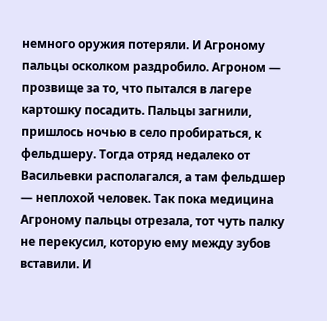немного оружия потеряли. И Агроному пальцы осколком раздробило. Агроном — прозвище за то, что пытался в лагере картошку посадить. Пальцы загнили, пришлось ночью в село пробираться, к фельдшеру. Тогда отряд недалеко от Васильевки располагался, а там фельдшер — неплохой человек. Так пока медицина Агроному пальцы отрезала, тот чуть палку не перекусил, которую ему между зубов вставили. И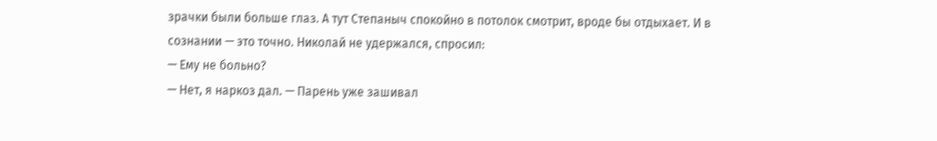зрачки были больше глаз. А тут Степаныч спокойно в потолок смотрит, вроде бы отдыхает. И в сознании — это точно. Николай не удержался, спросил:
— Ему не больно?
— Нет, я наркоз дал. — Парень уже зашивал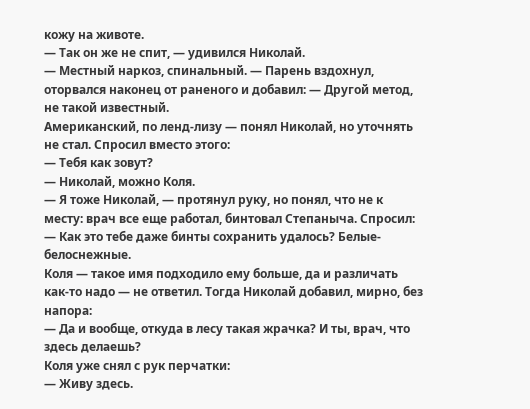кожу на животе.
— Так он же не спит, — удивился Николай.
— Местный наркоз, спинальный. — Парень вздохнул, оторвался наконец от раненого и добавил: — Другой метод, не такой известный.
Американский, по ленд-лизу — понял Николай, но уточнять не стал. Спросил вместо этого:
— Тебя как зовут?
— Николай, можно Коля.
— Я тоже Николай, — протянул руку, но понял, что не к месту: врач все еще работал, бинтовал Степаныча. Спросил: — Как это тебе даже бинты сохранить удалось? Белые-белоснежные.
Коля — такое имя подходило ему больше, да и различать как-то надо — не ответил. Тогда Николай добавил, мирно, без напора:
— Да и вообще, откуда в лесу такая жрачка? И ты, врач, что здесь делаешь?
Коля уже снял с рук перчатки:
— Живу здесь.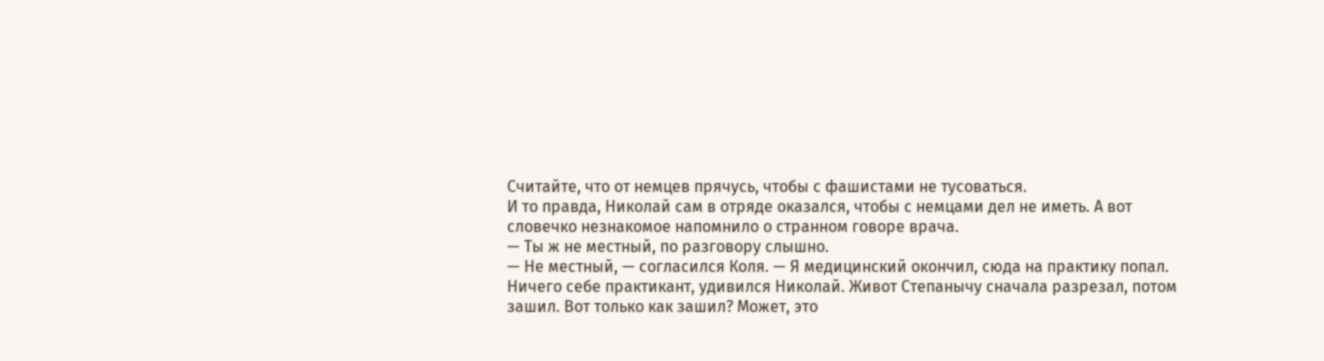Считайте, что от немцев прячусь, чтобы с фашистами не тусоваться.
И то правда, Николай сам в отряде оказался, чтобы с немцами дел не иметь. А вот словечко незнакомое напомнило о странном говоре врача.
— Ты ж не местный, по разговору слышно.
— Не местный, — согласился Коля. — Я медицинский окончил, сюда на практику попал.
Ничего себе практикант, удивился Николай. Живот Степанычу сначала разрезал, потом зашил. Вот только как зашил? Может, это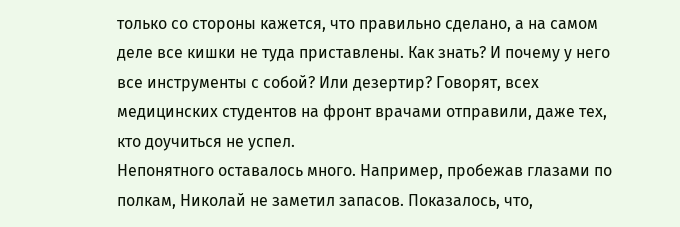только со стороны кажется, что правильно сделано, а на самом деле все кишки не туда приставлены. Как знать? И почему у него все инструменты с собой? Или дезертир? Говорят, всех медицинских студентов на фронт врачами отправили, даже тех, кто доучиться не успел.
Непонятного оставалось много. Например, пробежав глазами по полкам, Николай не заметил запасов. Показалось, что,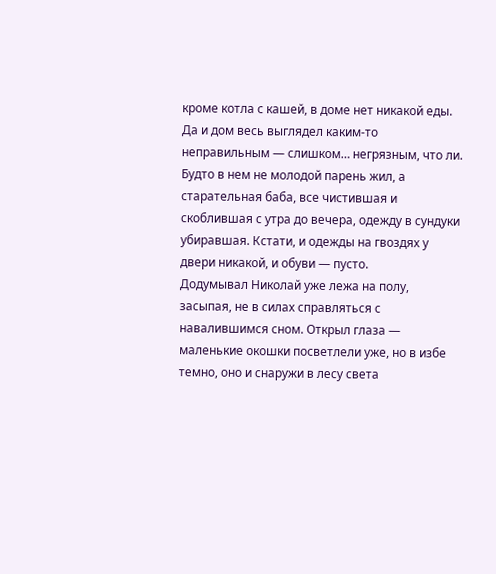кроме котла с кашей, в доме нет никакой еды. Да и дом весь выглядел каким-то неправильным — слишком… негрязным, что ли. Будто в нем не молодой парень жил, а старательная баба, все чистившая и скоблившая с утра до вечера, одежду в сундуки убиравшая. Кстати, и одежды на гвоздях у двери никакой, и обуви — пусто.
Додумывал Николай уже лежа на полу, засыпая, не в силах справляться с навалившимся сном. Открыл глаза — маленькие окошки посветлели уже, но в избе темно, оно и снаружи в лесу света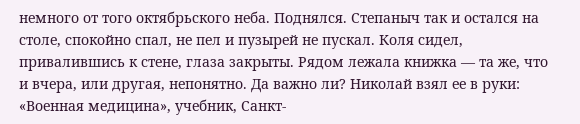немного от того октябрьского неба. Поднялся. Степаныч так и остался на столе, спокойно спал, не пел и пузырей не пускал. Коля сидел, привалившись к стене, глаза закрыты. Рядом лежала книжка — та же, что и вчера, или другая, непонятно. Да важно ли? Николай взял ее в руки: «Военная медицина», учебник, Санкт-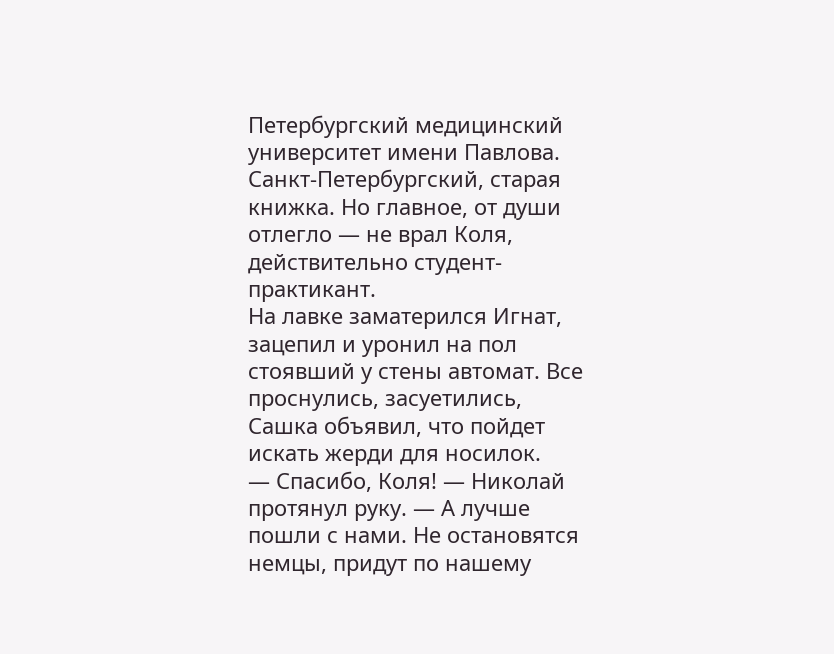Петербургский медицинский университет имени Павлова. Санкт-Петербургский, старая книжка. Но главное, от души отлегло — не врал Коля, действительно студент-практикант.
На лавке заматерился Игнат, зацепил и уронил на пол стоявший у стены автомат. Все проснулись, засуетились, Сашка объявил, что пойдет искать жерди для носилок.
— Спасибо, Коля! — Николай протянул руку. — А лучше пошли с нами. Не остановятся немцы, придут по нашему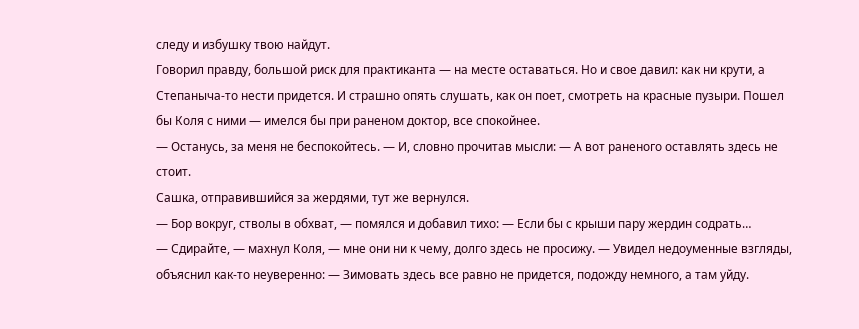следу и избушку твою найдут.
Говорил правду, большой риск для практиканта — на месте оставаться. Но и свое давил: как ни крути, а Степаныча-то нести придется. И страшно опять слушать, как он поет, смотреть на красные пузыри. Пошел бы Коля с ними — имелся бы при раненом доктор, все спокойнее.
— Останусь, за меня не беспокойтесь. — И, словно прочитав мысли: — А вот раненого оставлять здесь не стоит.
Сашка, отправившийся за жердями, тут же вернулся.
— Бор вокруг, стволы в обхват, — помялся и добавил тихо: — Если бы с крыши пару жердин содрать…
— Сдирайте, — махнул Коля, — мне они ни к чему, долго здесь не просижу. — Увидел недоуменные взгляды, объяснил как-то неуверенно: — Зимовать здесь все равно не придется, подожду немного, а там уйду.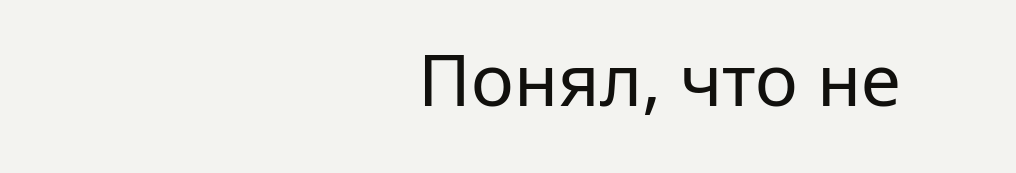Понял, что не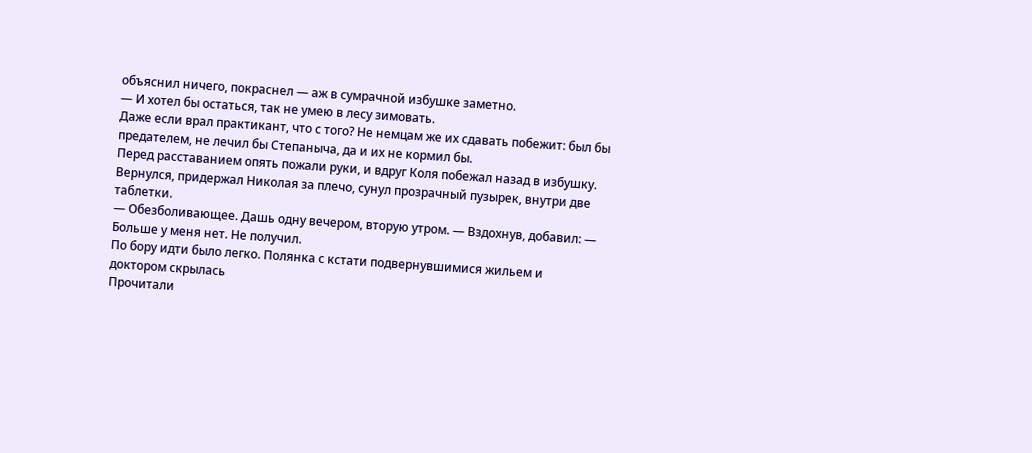объяснил ничего, покраснел — аж в сумрачной избушке заметно.
— И хотел бы остаться, так не умею в лесу зимовать.
Даже если врал практикант, что с того? Не немцам же их сдавать побежит: был бы предателем, не лечил бы Степаныча, да и их не кормил бы.
Перед расставанием опять пожали руки, и вдруг Коля побежал назад в избушку. Вернулся, придержал Николая за плечо, сунул прозрачный пузырек, внутри две таблетки.
— Обезболивающее. Дашь одну вечером, вторую утром. — Вздохнув, добавил: — Больше у меня нет. Не получил.
По бору идти было легко. Полянка с кстати подвернувшимися жильем и доктором скрылась
Прочитали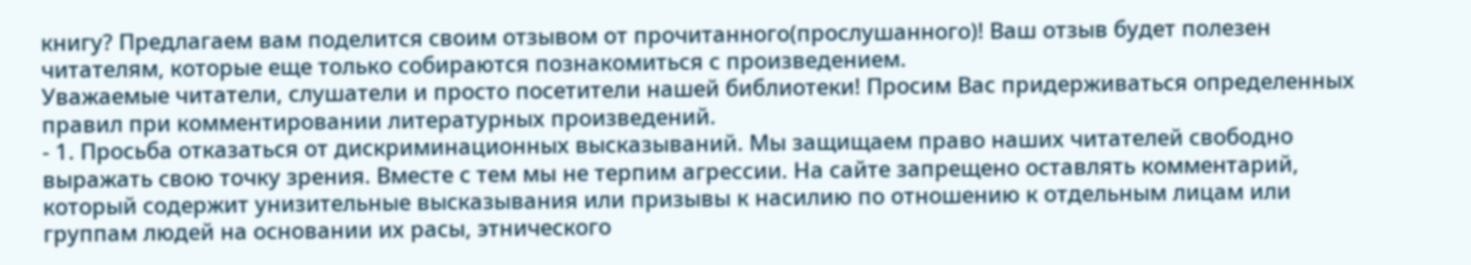книгу? Предлагаем вам поделится своим отзывом от прочитанного(прослушанного)! Ваш отзыв будет полезен читателям, которые еще только собираются познакомиться с произведением.
Уважаемые читатели, слушатели и просто посетители нашей библиотеки! Просим Вас придерживаться определенных правил при комментировании литературных произведений.
- 1. Просьба отказаться от дискриминационных высказываний. Мы защищаем право наших читателей свободно выражать свою точку зрения. Вместе с тем мы не терпим агрессии. На сайте запрещено оставлять комментарий, который содержит унизительные высказывания или призывы к насилию по отношению к отдельным лицам или группам людей на основании их расы, этнического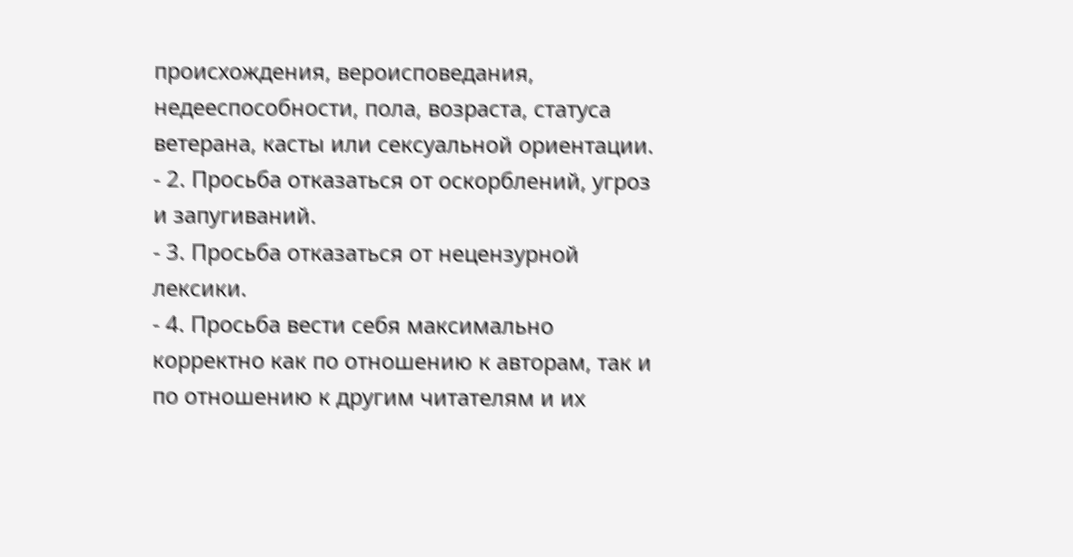происхождения, вероисповедания, недееспособности, пола, возраста, статуса ветерана, касты или сексуальной ориентации.
- 2. Просьба отказаться от оскорблений, угроз и запугиваний.
- 3. Просьба отказаться от нецензурной лексики.
- 4. Просьба вести себя максимально корректно как по отношению к авторам, так и по отношению к другим читателям и их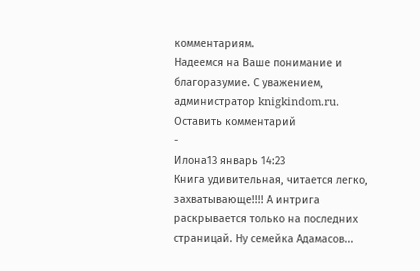комментариям.
Надеемся на Ваше понимание и благоразумие. С уважением, администратор knigkindom.ru.
Оставить комментарий
-
Илона13 январь 14:23
Книга удивительная, читается легко, захватывающе!!!! А интрига раскрывается только на последних страницай. Ну семейка Адамасов...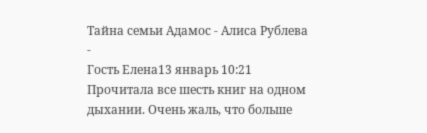Тайна семьи Адамос - Алиса Рублева
-
Гость Елена13 январь 10:21
Прочитала все шесть книг на одном дыхании. Очень жаль, что больше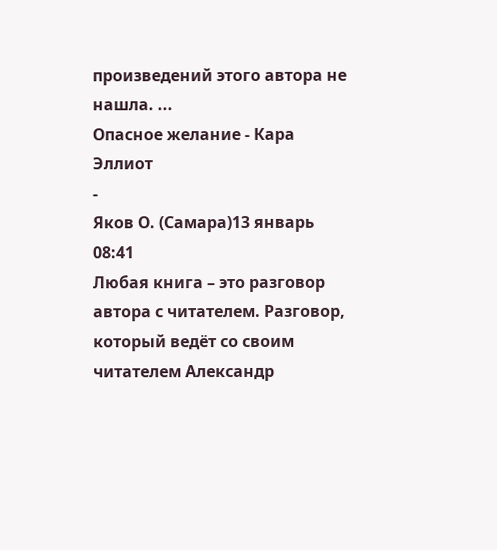произведений этого автора не нашла. ...
Опасное желание - Кара Эллиот
-
Яков О. (Самара)13 январь 08:41
Любая книга – это разговор автора с читателем. Разговор, который ведёт со своим читателем Александр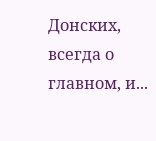Донских, всегда о главном, и...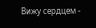Вижу сердцем -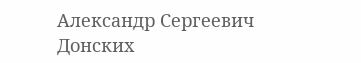Александр Сергеевич Донских